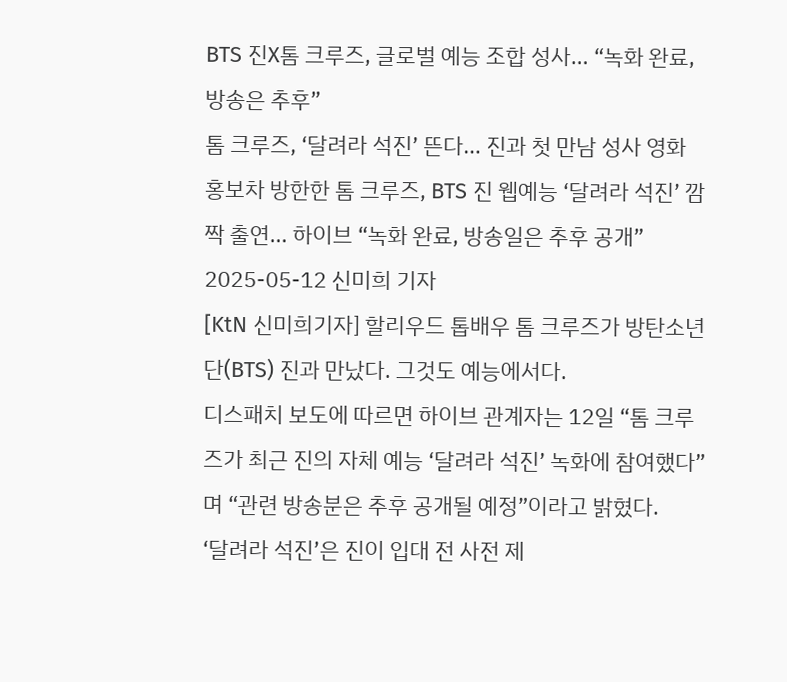BTS 진X톰 크루즈, 글로벌 예능 조합 성사… “녹화 완료, 방송은 추후”
톰 크루즈, ‘달려라 석진’ 뜬다… 진과 첫 만남 성사 영화 홍보차 방한한 톰 크루즈, BTS 진 웹예능 ‘달려라 석진’ 깜짝 출연… 하이브 “녹화 완료, 방송일은 추후 공개”
2025-05-12 신미희 기자
[KtN 신미희기자] 할리우드 톱배우 톰 크루즈가 방탄소년단(BTS) 진과 만났다. 그것도 예능에서다.
디스패치 보도에 따르면 하이브 관계자는 12일 “톰 크루즈가 최근 진의 자체 예능 ‘달려라 석진’ 녹화에 참여했다”며 “관련 방송분은 추후 공개될 예정”이라고 밝혔다.
‘달려라 석진’은 진이 입대 전 사전 제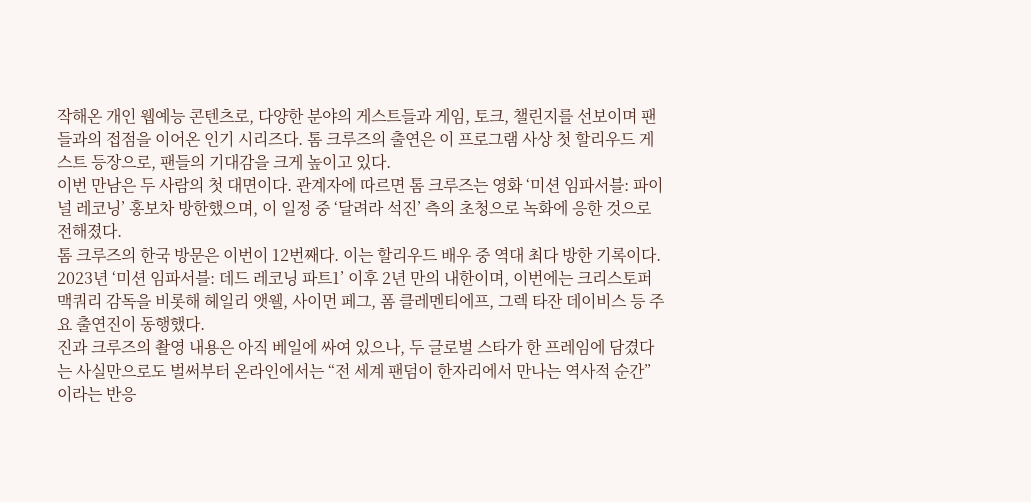작해온 개인 웹예능 콘텐츠로, 다양한 분야의 게스트들과 게임, 토크, 챌린지를 선보이며 팬들과의 접점을 이어온 인기 시리즈다. 톰 크루즈의 출연은 이 프로그램 사상 첫 할리우드 게스트 등장으로, 팬들의 기대감을 크게 높이고 있다.
이번 만남은 두 사람의 첫 대면이다. 관계자에 따르면 톰 크루즈는 영화 ‘미션 임파서블: 파이널 레코닝’ 홍보차 방한했으며, 이 일정 중 ‘달려라 석진’ 측의 초청으로 녹화에 응한 것으로 전해졌다.
톰 크루즈의 한국 방문은 이번이 12번째다. 이는 할리우드 배우 중 역대 최다 방한 기록이다. 2023년 ‘미션 임파서블: 데드 레코닝 파트1’ 이후 2년 만의 내한이며, 이번에는 크리스토퍼 맥쿼리 감독을 비롯해 헤일리 앳웰, 사이먼 페그, 폼 클레멘티에프, 그렉 타잔 데이비스 등 주요 출연진이 동행했다.
진과 크루즈의 촬영 내용은 아직 베일에 싸여 있으나, 두 글로벌 스타가 한 프레임에 담겼다는 사실만으로도 벌써부터 온라인에서는 “전 세계 팬덤이 한자리에서 만나는 역사적 순간”이라는 반응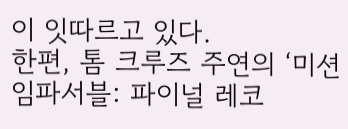이 잇따르고 있다.
한편, 톰 크루즈 주연의 ‘미션 임파서블: 파이널 레코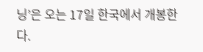닝’은 오는 17일 한국에서 개봉한다.